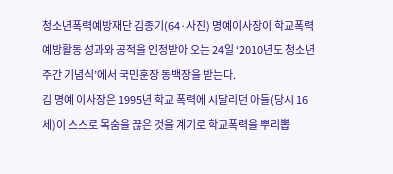청소년폭력예방재단 김종기(64·사진) 명예이사장이 학교폭력 예방활동 성과와 공적을 인정받아 오는 24일 ‘2010년도 청소년 주간 기념식’에서 국민훈장 동백장을 받는다.
김 명예 이사장은 1995년 학교 폭력에 시달리던 아들(당시 16세)이 스스로 목숨을 끊은 것을 계기로 학교폭력을 뿌리뽑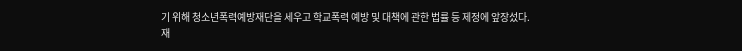기 위해 청소년폭력예방재단을 세우고 학교폭력 예방 및 대책에 관한 법률 등 제정에 앞장섰다.
재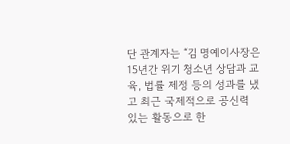단 관계자는 “김 명예이사장은 15년간 위기 청소년 상담과 교육, 법률 제정 등의 성과를 냈고 최근 국제적으로 공신력 있는 활동으로 한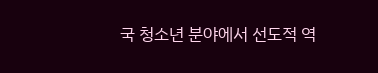국 청소년 분야에서 선도적 역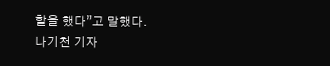할을 했다”고 말했다.
나기천 기자